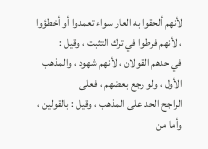لأنهم ألحقوا به العار سواء تعمدوا أو أخطؤوا ، لأنهم فرطوا في ترك التثبت ، وقيل :
في حدهم القولان ، لأنهم شهود ، والمذهب الأول ، ولو رجع بعضهم ، فعلى
الراجح الحد على المذهب ، وقيل : بالقولين ، وأما من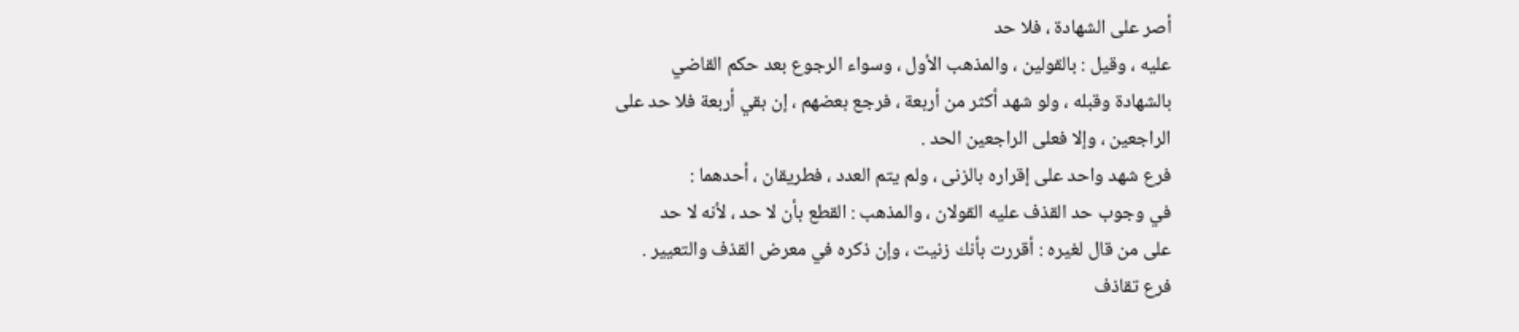أصر على الشهادة ، فلا حد
عليه ، وقيل : بالقولين ، والمذهب الأول ، وسواء الرجوع بعد حكم القاضي
بالشهادة وقبله ، ولو شهد أكثر من أربعة ، فرجع بعضهم ، إن بقي أربعة فلا حد على
الراجعين ، وإلا فعلى الراجعين الحد .
فرع شهد واحد على إقراره بالزنى ، ولم يتم العدد ، فطريقان ، أحدهما :
في وجوب حد القذف عليه القولان ، والمذهب : القطع بأن لا حد ، لأنه لا حد
على من قال لغيره : أقررت بأنك زنيت ، وإن ذكره في معرض القذف والتعيير .
فرع تقاذف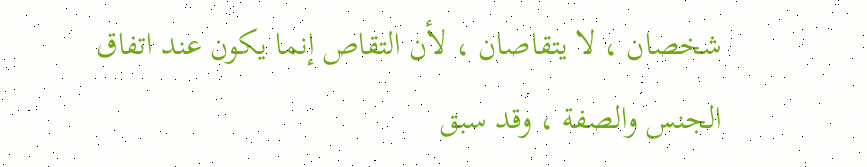شخصان ، لا يتقاصان ، لأن التقاص إنما يكون عند اتفاق
الجنس والصفة ، وقد سبق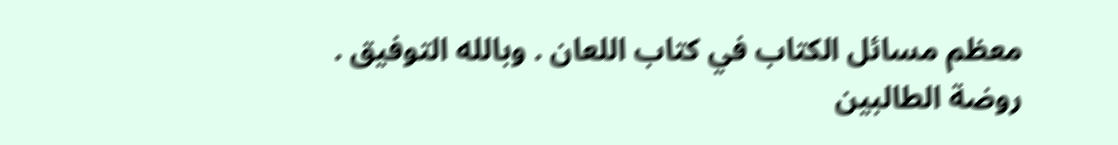معظم مسائل الكتاب في كتاب اللعان . وبالله التوفيق .
روضة الطالبين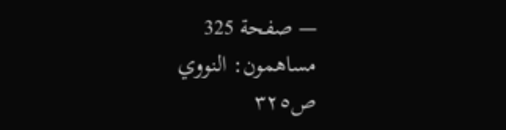— صفحة 325
مساهمون: النووي
ص٣٢٥